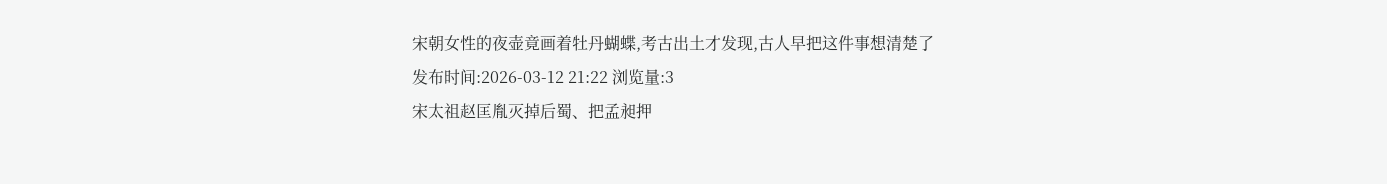宋朝女性的夜壶竟画着牡丹蝴蝶,考古出土才发现,古人早把这件事想清楚了
发布时间:2026-03-12 21:22 浏览量:3
宋太祖赵匡胤灭掉后蜀、把孟昶押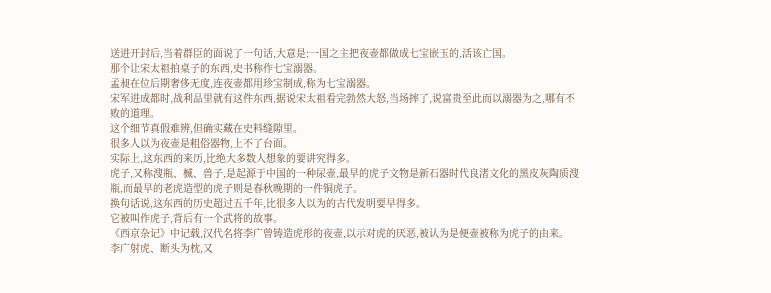送进开封后,当着群臣的面说了一句话,大意是:一国之主把夜壶都做成七宝嵌玉的,活该亡国。
那个让宋太祖拍桌子的东西,史书称作七宝溺器。
孟昶在位后期奢侈无度,连夜壶都用珍宝制成,称为七宝溺器。
宋军进成都时,战利品里就有这件东西,据说宋太祖看完勃然大怒,当场摔了,说富贵至此而以溺器为之,哪有不败的道理。
这个细节真假难辨,但确实藏在史料缝隙里。
很多人以为夜壶是粗俗器物,上不了台面。
实际上,这东西的来历,比绝大多数人想象的要讲究得多。
虎子,又称溲瓶、楲、兽子,是起源于中国的一种尿壶,最早的虎子文物是新石器时代良渚文化的黑皮灰陶质溲瓶,而最早的老虎造型的虎子则是春秋晚期的一件铜虎子。
换句话说,这东西的历史超过五千年,比很多人以为的古代发明要早得多。
它被叫作虎子,背后有一个武将的故事。
《西京杂记》中记载,汉代名将李广曾铸造虎形的夜壶,以示对虎的厌恶,被认为是便壶被称为虎子的由来。
李广射虎、断头为枕,又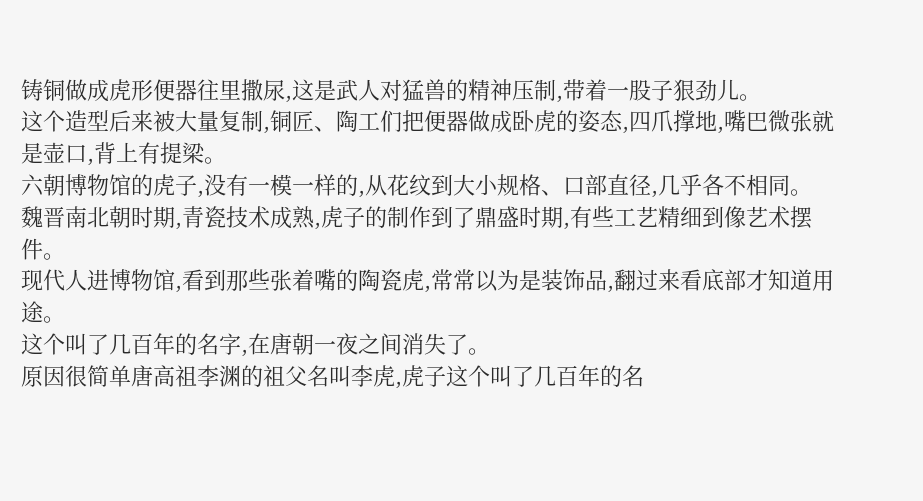铸铜做成虎形便器往里撒尿,这是武人对猛兽的精神压制,带着一股子狠劲儿。
这个造型后来被大量复制,铜匠、陶工们把便器做成卧虎的姿态,四爪撑地,嘴巴微张就是壶口,背上有提梁。
六朝博物馆的虎子,没有一模一样的,从花纹到大小规格、口部直径,几乎各不相同。
魏晋南北朝时期,青瓷技术成熟,虎子的制作到了鼎盛时期,有些工艺精细到像艺术摆件。
现代人进博物馆,看到那些张着嘴的陶瓷虎,常常以为是装饰品,翻过来看底部才知道用途。
这个叫了几百年的名字,在唐朝一夜之间消失了。
原因很简单唐高祖李渊的祖父名叫李虎,虎子这个叫了几百年的名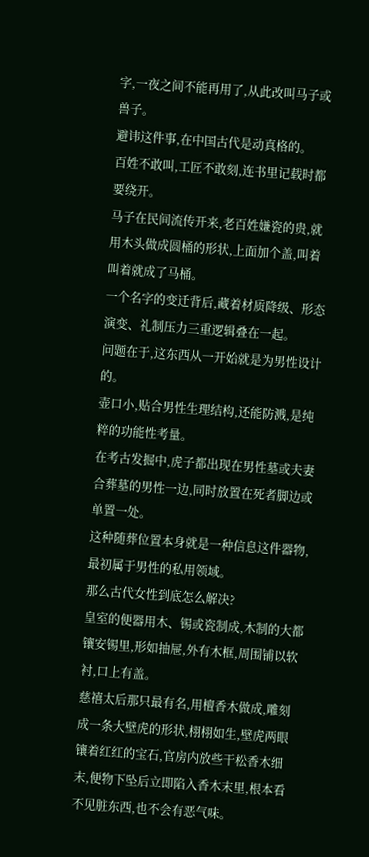字,一夜之间不能再用了,从此改叫马子或兽子。
避讳这件事,在中国古代是动真格的。
百姓不敢叫,工匠不敢刻,连书里记载时都要绕开。
马子在民间流传开来,老百姓嫌瓷的贵,就用木头做成圆桶的形状,上面加个盖,叫着叫着就成了马桶。
一个名字的变迁背后,藏着材质降级、形态演变、礼制压力三重逻辑叠在一起。
问题在于,这东西从一开始就是为男性设计的。
壶口小,贴合男性生理结构,还能防溅,是纯粹的功能性考量。
在考古发掘中,虎子都出现在男性墓或夫妻合葬墓的男性一边,同时放置在死者脚边或单置一处。
这种随葬位置本身就是一种信息这件器物,最初属于男性的私用领域。
那么古代女性到底怎么解决?
皇室的便器用木、锡或瓷制成,木制的大都镶安锡里,形如抽屉,外有木框,周围铺以软衬,口上有盖。
慈禧太后那只最有名,用檀香木做成,雕刻成一条大壁虎的形状,栩栩如生,壁虎两眼镶着红红的宝石,官房内放些干松香木细末,便物下坠后立即陷入香木末里,根本看不见脏东西,也不会有恶气味。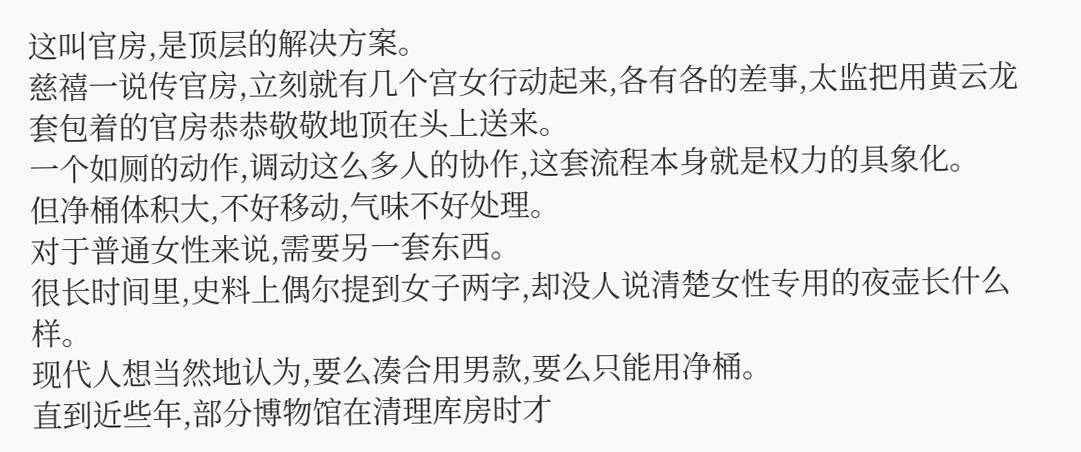这叫官房,是顶层的解决方案。
慈禧一说传官房,立刻就有几个宫女行动起来,各有各的差事,太监把用黄云龙套包着的官房恭恭敬敬地顶在头上送来。
一个如厕的动作,调动这么多人的协作,这套流程本身就是权力的具象化。
但净桶体积大,不好移动,气味不好处理。
对于普通女性来说,需要另一套东西。
很长时间里,史料上偶尔提到女子两字,却没人说清楚女性专用的夜壶长什么样。
现代人想当然地认为,要么凑合用男款,要么只能用净桶。
直到近些年,部分博物馆在清理库房时才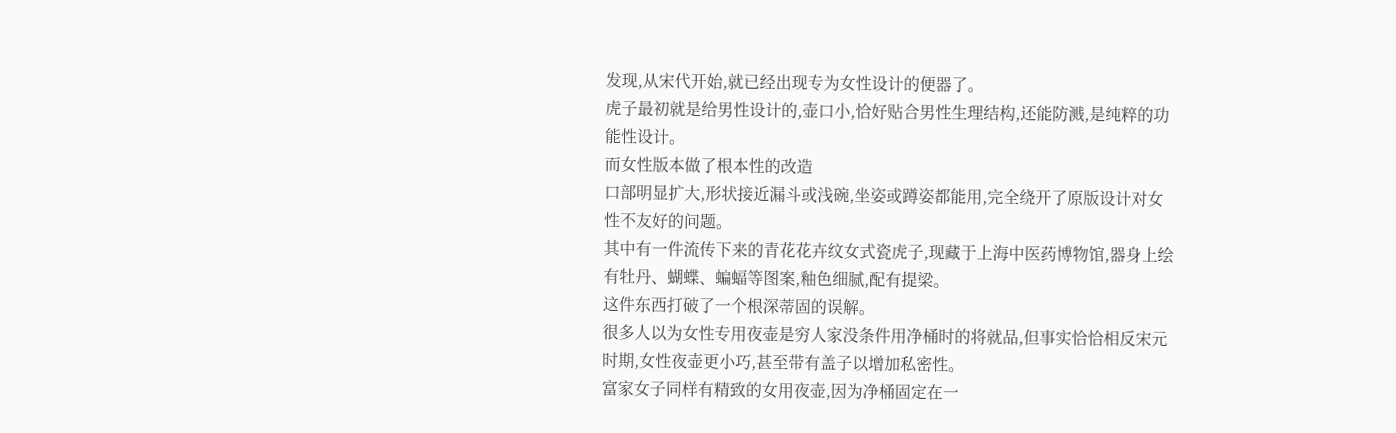发现,从宋代开始,就已经出现专为女性设计的便器了。
虎子最初就是给男性设计的,壶口小,恰好贴合男性生理结构,还能防溅,是纯粹的功能性设计。
而女性版本做了根本性的改造
口部明显扩大,形状接近漏斗或浅碗,坐姿或蹲姿都能用,完全绕开了原版设计对女性不友好的问题。
其中有一件流传下来的青花花卉纹女式瓷虎子,现藏于上海中医药博物馆,器身上绘有牡丹、蝴蝶、蝙蝠等图案,釉色细腻,配有提梁。
这件东西打破了一个根深蒂固的误解。
很多人以为女性专用夜壶是穷人家没条件用净桶时的将就品,但事实恰恰相反宋元时期,女性夜壶更小巧,甚至带有盖子以增加私密性。
富家女子同样有精致的女用夜壶,因为净桶固定在一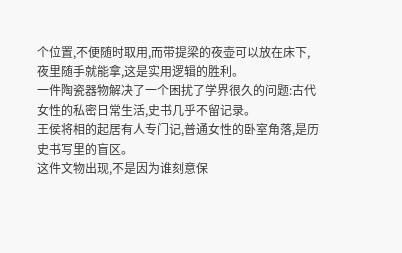个位置,不便随时取用,而带提梁的夜壶可以放在床下,夜里随手就能拿,这是实用逻辑的胜利。
一件陶瓷器物解决了一个困扰了学界很久的问题:古代女性的私密日常生活,史书几乎不留记录。
王侯将相的起居有人专门记,普通女性的卧室角落,是历史书写里的盲区。
这件文物出现,不是因为谁刻意保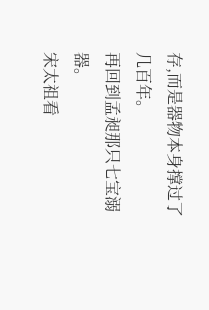存,而是器物本身撑过了几百年。
再回到孟昶那只七宝溺器。
宋太祖看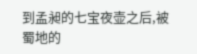到孟昶的七宝夜壶之后,被蜀地的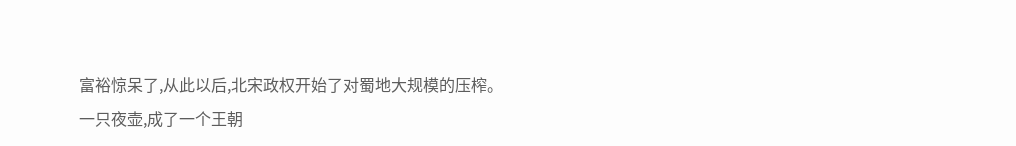富裕惊呆了,从此以后,北宋政权开始了对蜀地大规模的压榨。
一只夜壶,成了一个王朝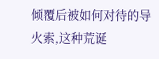倾覆后被如何对待的导火索,这种荒诞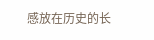感放在历史的长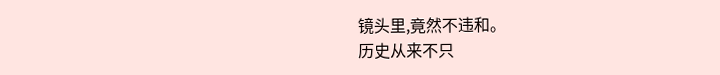镜头里,竟然不违和。
历史从来不只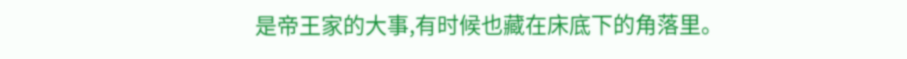是帝王家的大事,有时候也藏在床底下的角落里。